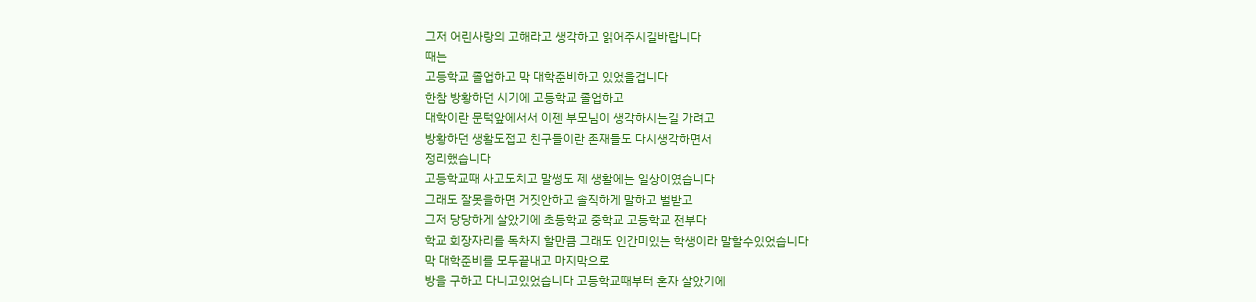그저 어린사랑의 고해라고 생각하고 읽어주시길바랍니다
때는
고등학교 졸업하고 막 대학준비하고 있었을겁니다
한참 방황하던 시기에 고등학교 졸업하고
대학이란 문턱앞에서서 이젠 부모님이 생각하시는길 가려고
방황하던 생활도접고 친구들이란 존재들도 다시생각하면서
정리했습니다
고등학교때 사고도치고 말썽도 제 생활에는 일상이였습니다
그래도 잘못을하면 거짓안하고 솔직하게 말하고 벌받고
그저 당당하게 살았기에 초등학교 중학교 고등학교 전부다
학교 회장자리를 독차지 할만큼 그래도 인간미있는 학생이라 말할수있었습니다
막 대학준비를 모두끝내고 마지막으로
방을 구하고 다니고있었습니다 고등학교때부터 혼자 살았기에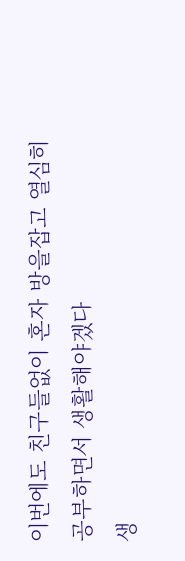이번에도 친구들없이 혼자 방을잡고 열심히 공부하면서 생활해야겠다
생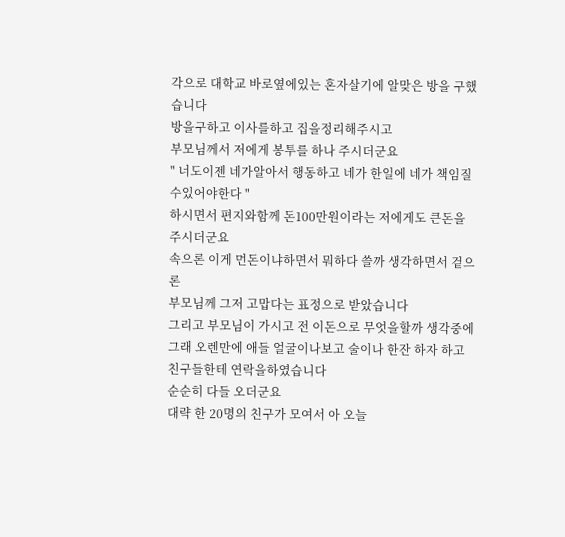각으로 대학교 바로옆에있는 혼자살기에 알맞은 방을 구했습니다
방을구하고 이사를하고 집을정리해주시고
부모님께서 저에게 봉투를 하나 주시더군요
" 너도이젠 네가알아서 행동하고 네가 한일에 네가 책임질수있어야한다 "
하시면서 편지와함께 돈100만원이라는 저에게도 큰돈을 주시더군요
속으론 이게 먼돈이냐하면서 뭐하다 쓸까 생각하면서 겉으론
부모님께 그저 고맙다는 표정으로 받았습니다
그리고 부모님이 가시고 전 이돈으로 무엇을할까 생각중에
그래 오렌만에 애들 얼굴이나보고 술이나 한잔 하자 하고
친구들한테 연락을하였습니다
순순히 다들 오더군요
대략 한 20명의 친구가 모여서 아 오늘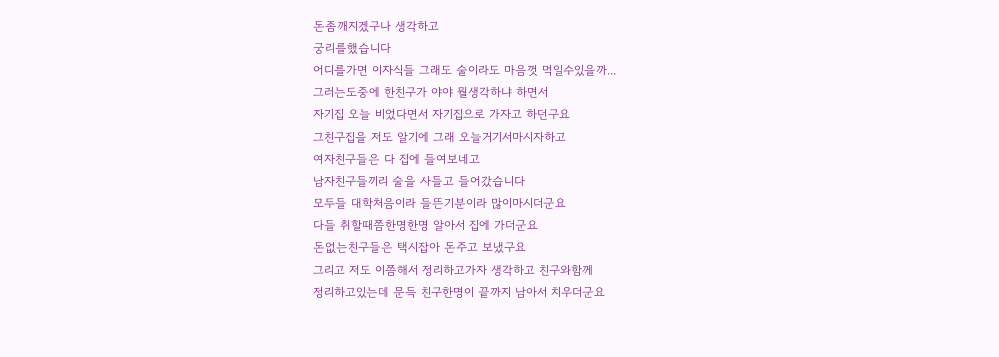돈좀깨지겠구나 생각하고
궁리를했습니다
어디를가면 이자식들 그래도 술이라도 마음껏 먹일수있을까...
그러는도중에 한친구가 야야 뭘생각하냐 하면서
자기집 오늘 비었다면서 자기집으로 가자고 하던구요
그친구집을 저도 알기에 그래 오늘거기서마시자하고
여자친구들은 다 집에 들여보네고
남자친구들끼리 술을 사들고 들어갔습니다
모두들 대학처음이라 들뜬기분이라 많이마시더군요
다들 취할때쯤한명한명 알아서 집에 가더군요
돈없는친구들은 택시잡아 돈주고 보냈구요
그리고 저도 이쯤해서 정리하고가자 생각하고 친구와함께
정리하고있는데 문득 친구한명이 끝까지 남아서 치우더군요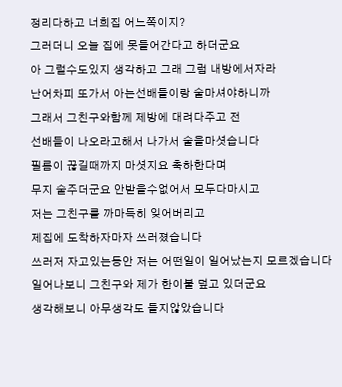정리다하고 너희집 어느쪽이지?
그러더니 오늘 집에 못들어간다고 하더군요
아 그럴수도있지 생각하고 그래 그럼 내방에서자라
난어차피 또가서 아는선배들이랑 술마셔야하니까
그래서 그친구와함께 제방에 대려다주고 전
선배들이 나오라고해서 나가서 술을마셧습니다
필름이 끊길때까지 마셧지요 축하한다며
무지 술주더군요 안받을수없어서 모두다마시고
저는 그친구를 까마득히 잊어버리고
제집에 도착하자마자 쓰러졌습니다
쓰러저 자고있는동안 저는 어떤일이 일어났는지 모르겠습니다
일어나보니 그친구와 제가 한이불 덮고 있더군요
생각해보니 아무생각도 들지않았습니다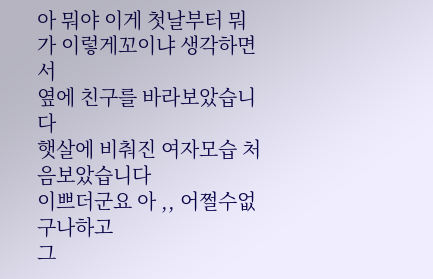아 뭐야 이게 첫날부터 뭐가 이렇게꼬이냐 생각하면서
옆에 친구를 바라보았습니다
햇살에 비춰진 여자모습 처음보았습니다
이쁘더군요 아 ,, 어쩔수없구나하고
그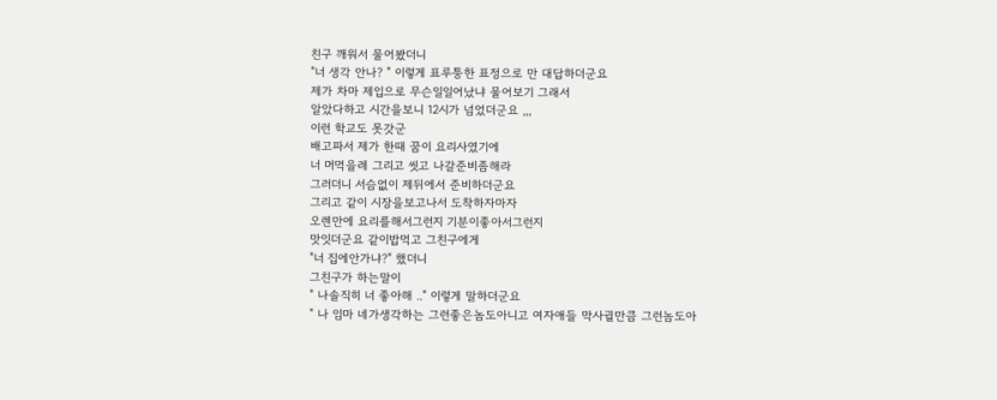친구 깨워서 물어봤더니
"너 생각 안나? " 이렇게 표루퉁한 표정으로 만 대답하더군요
제가 차마 제입으로 무슨일일어났냐 물어보기 그래서
알았다하고 시간을보니 12시가 넘었더군요 ,,,
이런 학교도 못갓군
배고파서 제가 한때 꿈이 요리사였기에
너 머먹을레 그리고 씻고 나갈준비좀해라
그러더니 서슴없이 제뒤에서 준비하더군요
그리고 같이 시장을보고나서 도착하자마자
오렌만에 요리를해서그런지 기분이좋아서그런지
맛잇더군요 같이밥먹고 그친구에게
"너 집에안가냐?" 했더니
그친구가 하는말이
" 나솔직히 너 좋아해 .." 이렇게 말하더군요
" 나 임마 네가생각하는 그런좋은놈도아니고 여자애들 막사귈만큼 그런놈도아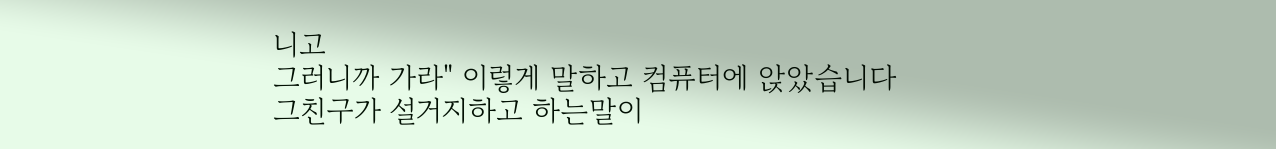니고
그러니까 가라" 이렇게 말하고 컴퓨터에 앉았습니다
그친구가 설거지하고 하는말이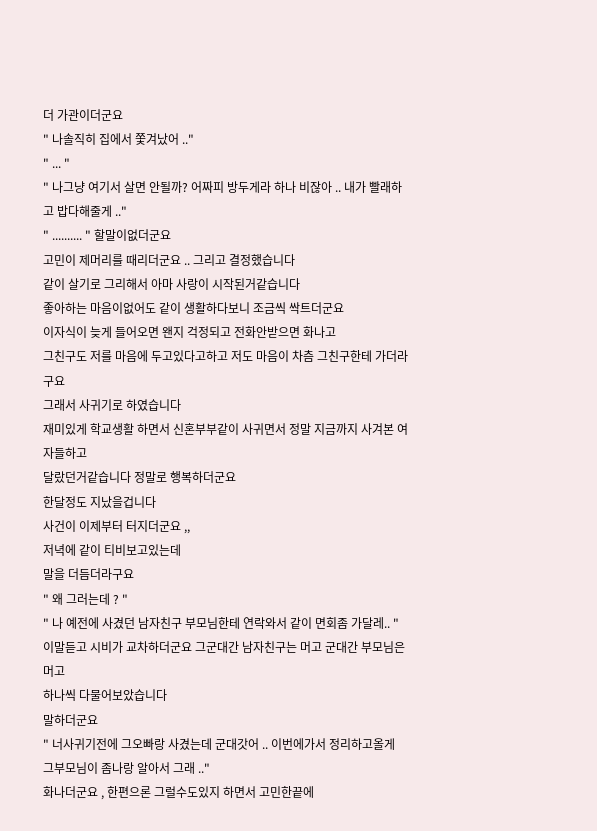더 가관이더군요
" 나솔직히 집에서 쫓겨났어 .."
" ... "
" 나그냥 여기서 살면 안될까? 어짜피 방두게라 하나 비잖아 .. 내가 빨래하고 밥다해줄게 .."
" .......... " 할말이없더군요
고민이 제머리를 때리더군요 .. 그리고 결정했습니다
같이 살기로 그리해서 아마 사랑이 시작된거같습니다
좋아하는 마음이없어도 같이 생활하다보니 조금씩 싹트더군요
이자식이 늦게 들어오면 왠지 걱정되고 전화안받으면 화나고
그친구도 저를 마음에 두고있다고하고 저도 마음이 차츰 그친구한테 가더라구요
그래서 사귀기로 하였습니다
재미있게 학교생활 하면서 신혼부부같이 사귀면서 정말 지금까지 사겨본 여자들하고
달랐던거같습니다 정말로 행복하더군요
한달정도 지났을겁니다
사건이 이제부터 터지더군요 ,,
저녁에 같이 티비보고있는데
말을 더듬더라구요
" 왜 그러는데 ? "
" 나 예전에 사겼던 남자친구 부모님한테 연락와서 같이 면회좀 가달레.. "
이말듣고 시비가 교차하더군요 그군대간 남자친구는 머고 군대간 부모님은 머고
하나씩 다물어보았습니다
말하더군요
" 너사귀기전에 그오빠랑 사겼는데 군대갓어 .. 이번에가서 정리하고올게
그부모님이 좀나랑 알아서 그래 .."
화나더군요 , 한편으론 그럴수도있지 하면서 고민한끝에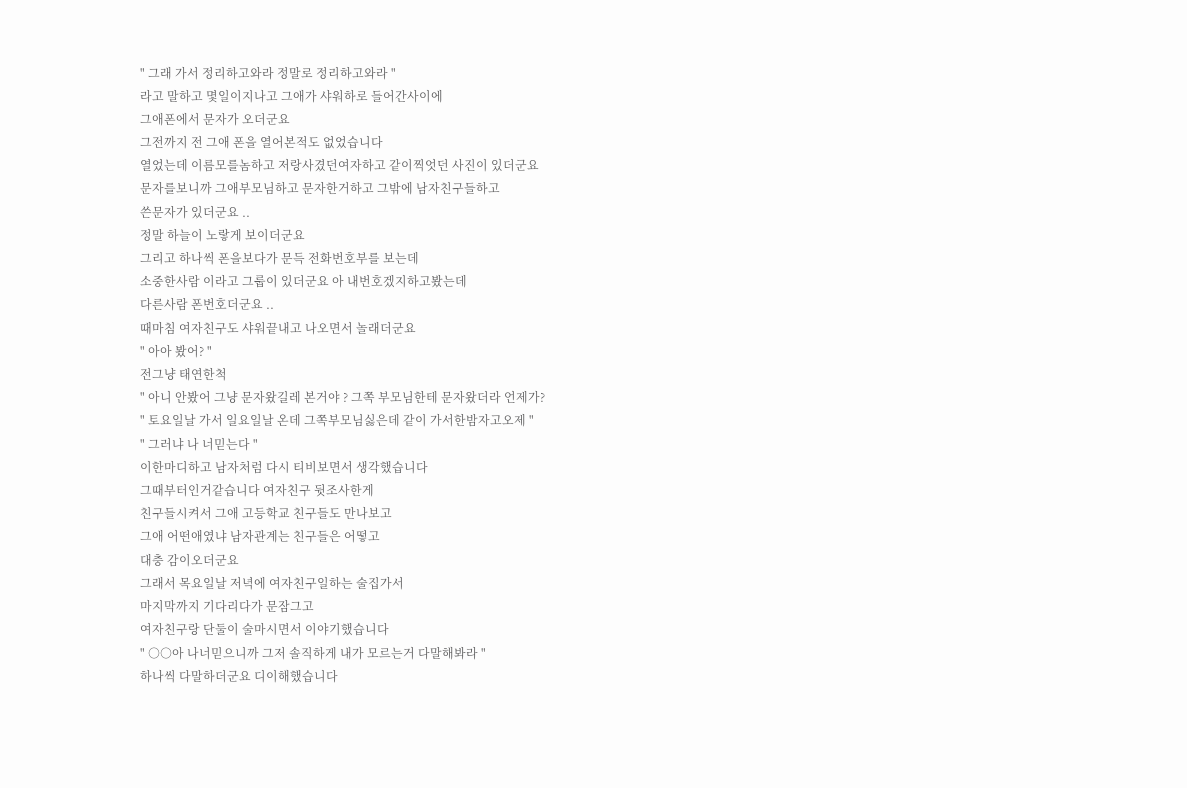" 그래 가서 정리하고와라 정말로 정리하고와라 "
라고 말하고 몇일이지나고 그애가 샤워하로 들어간사이에
그애폰에서 문자가 오더군요
그전까지 전 그애 폰을 열어본적도 없었습니다
열었는데 이름모를놈하고 저랑사겼던여자하고 같이찍엇던 사진이 있더군요
문자를보니까 그애부모님하고 문자한거하고 그밖에 남자친구들하고
쓴문자가 있더군요 ..
정말 하늘이 노랗게 보이더군요
그리고 하나씩 폰을보다가 문득 전화번호부를 보는데
소중한사람 이라고 그룹이 있더군요 아 내번호겠지하고봤는데
다른사람 폰번호더군요 ..
때마침 여자친구도 샤워끝내고 나오면서 놀래더군요
" 아아 봤어? "
전그냥 태연한척
" 아니 안봤어 그냥 문자왔길레 본거야 ? 그쪽 부모님한테 문자왔더라 언제가?
" 토요일날 가서 일요일날 온데 그쪽부모님싫은데 같이 가서한밤자고오제 "
" 그러냐 나 너믿는다 "
이한마디하고 남자처럼 다시 티비보면서 생각했습니다
그때부터인거같습니다 여자친구 뒷조사한게
친구들시켜서 그애 고등학교 친구들도 만나보고
그애 어떤애였냐 남자관계는 친구들은 어떻고
대충 감이오더군요
그래서 목요일날 저녁에 여자친구일하는 술집가서
마지막까지 기다리다가 문잠그고
여자친구랑 단둘이 술마시면서 이야기했습니다
" ○○아 나너믿으니까 그저 솔직하게 내가 모르는거 다말해봐라 "
하나씩 다말하더군요 디이해했습니다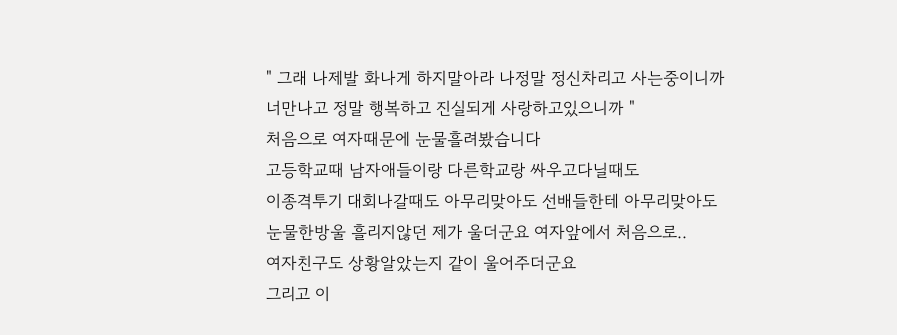" 그래 나제발 화나게 하지말아라 나정말 정신차리고 사는중이니까
너만나고 정말 행복하고 진실되게 사랑하고있으니까 "
처음으로 여자때문에 눈물흘려봤습니다
고등학교때 남자애들이랑 다른학교랑 싸우고다닐때도
이종격투기 대회나갈때도 아무리맞아도 선배들한테 아무리맞아도
눈물한방울 흘리지않던 제가 울더군요 여자앞에서 처음으로..
여자친구도 상황알았는지 같이 울어주더군요
그리고 이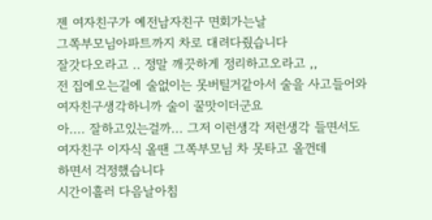젠 여자친구가 예전남자친구 면회가는날
그쪽부모님아파트까지 차로 대려다줬습니다
잘갓다오라고 .. 정말 깨끗하게 정리하고오라고 ,,
전 집에오는길에 술없이는 못버틸거같아서 술을 사고들어와
여자친구생각하니까 술이 꿀맛이더군요
아.... 잘하고있는걸까... 그저 이런생각 저런생각 들면서도
여자친구 이자식 올땐 그쪽부모님 차 못타고 올껀데
하면서 걱정했습니다
시간이흘러 다음날아침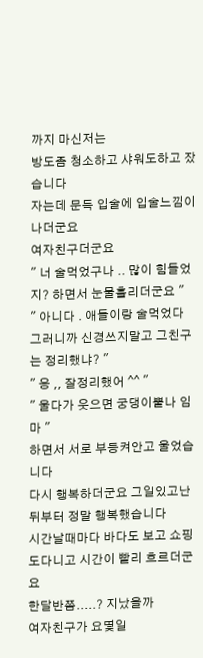까지 마신저는
방도좀 청소하고 샤워도하고 잤습니다
자는데 문득 입술에 입술느낌이나더군요
여자친구더군요
" 너 술먹었구나 .. 많이 힘들었지? 하면서 눈물흘리더군요 "
" 아니다 . 애들이랑 술먹었다 그러니까 신경쓰지말고 그친구는 정리했냐? "
" 응 ,, 잘정리했어 ^^ "
" 울다가 웃으면 궁댕이뿔나 임마 "
하면서 서로 부등켜안고 울었습니다
다시 행복하더군요 그일있고난뒤부터 정말 행복했습니다
시간날때마다 바다도 보고 쇼핑도다니고 시간이 빨리 흐르더군요
한달반쯤.....? 지났을까
여자친구가 요몇일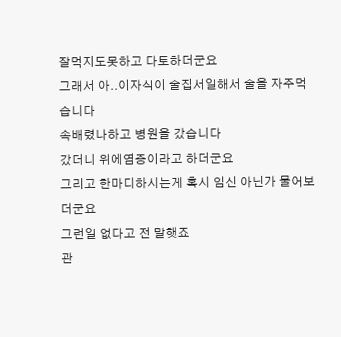잘먹지도못하고 다토하더군요
그래서 아..이자식이 술집서일해서 술을 자주먹습니다
속배렸나하고 병원을 갔습니다
갔더니 위에염증이라고 하더군요
그리고 한마디하시는게 혹시 임신 아닌가 물어보더군요
그런일 없다고 전 말햇죠
관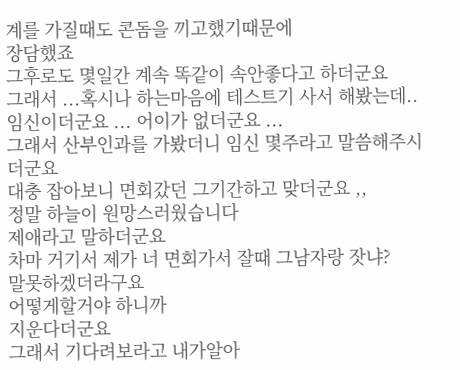계를 가질때도 콘돔을 끼고했기때문에
장담했죠
그후로도 몇일간 계속 똑같이 속안좋다고 하더군요
그래서 ...혹시나 하는마음에 테스트기 사서 해봤는데..
임신이더군요 ... 어이가 없더군요 ...
그래서 산부인과를 가봤더니 임신 몇주라고 말씀해주시더군요
대충 잡아보니 면회갔던 그기간하고 맞더군요 ,,
정말 하늘이 원망스러웠습니다
제애라고 말하더군요
차마 거기서 제가 너 면회가서 잘때 그남자랑 잣냐?
말못하겠더라구요
어떻게할거야 하니까
지운다더군요
그래서 기다려보라고 내가알아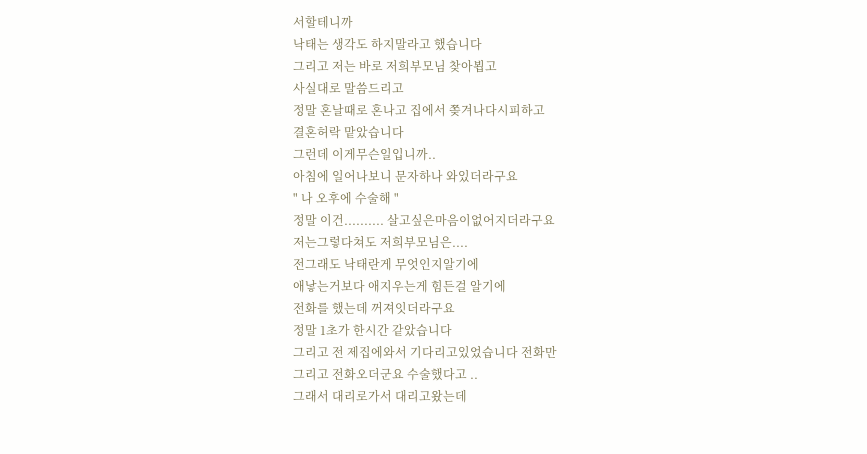서할테니까
낙태는 생각도 하지말라고 했습니다
그리고 저는 바로 저희부모님 찾아뵙고
사실대로 말씀드리고
정말 혼날때로 혼나고 집에서 쫒겨나다시피하고
결혼허락 맡았습니다
그런데 이게무슨일입니까..
아침에 일어나보니 문자하나 와있더라구요
" 나 오후에 수술해 "
정말 이건.......... 살고싶은마음이없어지더라구요
저는그렇다쳐도 저희부모님은....
전그래도 낙태란게 무엇인지알기에
애낳는거보다 애지우는게 힘든걸 알기에
전화를 했는데 꺼져잇더라구요
정말 1초가 한시간 같았습니다
그리고 전 제집에와서 기다리고있었습니다 전화만
그리고 전화오더군요 수술했다고 ..
그래서 대리로가서 대리고왔는데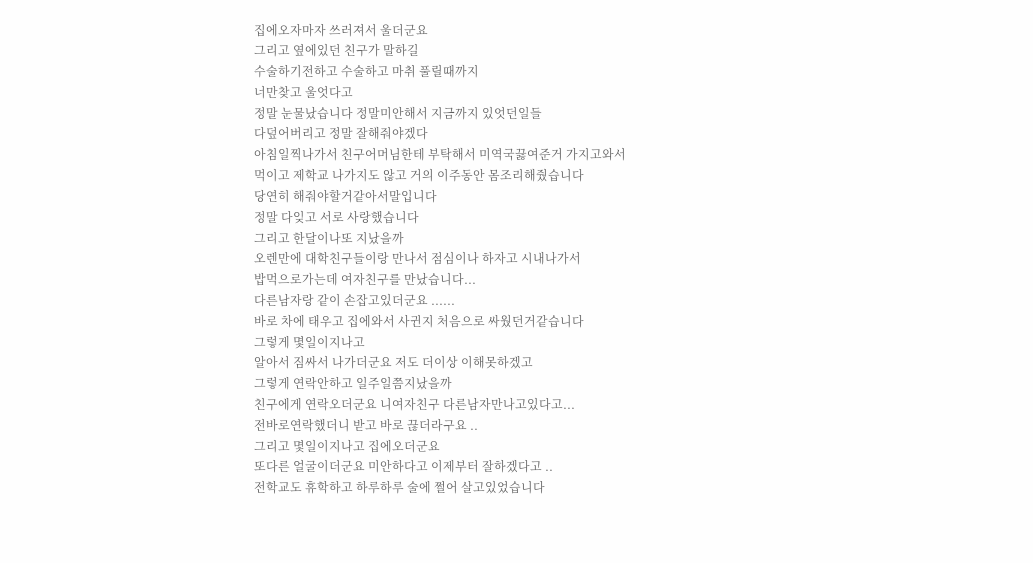집에오자마자 쓰러져서 울더군요
그리고 옆에있던 친구가 말하길
수술하기전하고 수술하고 마취 풀릴때까지
너만찾고 울엇다고
정말 눈물났습니다 정말미안해서 지금까지 있엇던일들
다덮어버리고 정말 잘해줘야겠다
아침일찍나가서 친구어머님한테 부탁해서 미역국끓여준거 가지고와서
먹이고 제학교 나가지도 않고 거의 이주동안 몸조리해줬습니다
당연히 해줘야할거같아서말입니다
정말 다잊고 서로 사랑했습니다
그리고 한달이나또 지났을까
오렌만에 대학친구들이랑 만나서 점심이나 하자고 시내나가서
밥먹으로가는데 여자친구를 만났습니다...
다른남자랑 같이 손잡고있더군요 ......
바로 차에 태우고 집에와서 사귄지 처음으로 싸웠던거같습니다
그렇게 몇일이지나고
알아서 짐싸서 나가더군요 저도 더이상 이해못하겠고
그렇게 연락안하고 일주일쯤지났을까
친구에게 연락오더군요 니여자친구 다른남자만나고있다고...
전바로연락했더니 받고 바로 끊더라구요 ..
그리고 몇일이지나고 집에오더군요
또다른 얼굴이더군요 미안하다고 이제부터 잘하겠다고 ..
전학교도 휴학하고 하루하루 술에 쩔어 살고있었습니다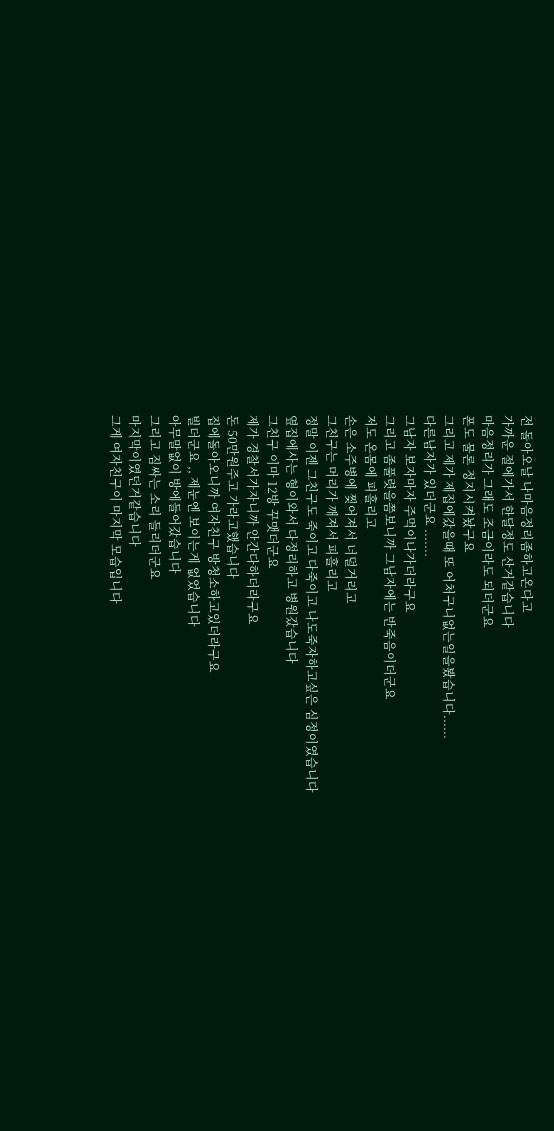전 돌아오날 나마음정리좀하고온다고
가까운 절에가서 한달정도 산거같습니다
마음정리가 그래도 조금이라도 되더군요
폰도 물론 정지시켜놨구요
그리고 제가 제집에갔을때 또 어처구니없는일을봤습니다......
다른남자가 있더군요 .......
그남자 보자마자 주먹이나가더라구요
그리고 좀풀렷을쯤보니까 그남자에는 반죽음이더군요
저도 온몸에 피흘리고
손은 소주병에 찢어져서 너덜거리고
그친구는 머리가 깨져서 피흘리고
정말 이젠 그친구도 죽이고 다죽이고 나도죽자하고싶은 심정이였습니다
옆집에사는 형이와서 다정리하고 병원갔습니다
그친구 이마 12방 꾸맷더군요
제가 경찰서가자니까 안간다하더라구요
돈 50만원주고 가라고했습니다
집에돌아오니까 여자친구 방청소하고있더라구요
빌더군요 ,, 제눈엔 보이는게 없었습니다
아무말없이 방에들어갔습니다
그리고 짐싸는 소리 들리더군요
마지막이였던거같습니다
그게 여자친구이 마지막 모습입니다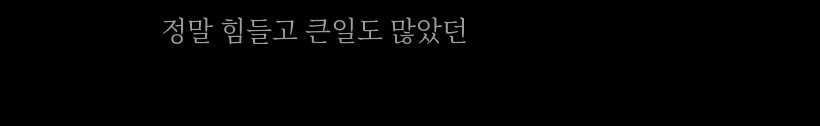정말 힘들고 큰일도 많았던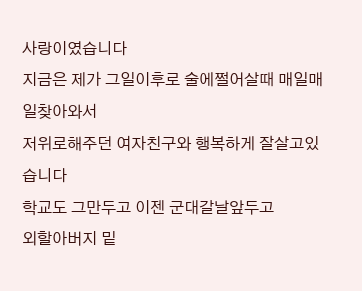사랑이였습니다
지금은 제가 그일이후로 술에쩔어살때 매일매일찾아와서
저위로해주던 여자친구와 행복하게 잘살고있습니다
학교도 그만두고 이젠 군대갈날앞두고
외할아버지 밑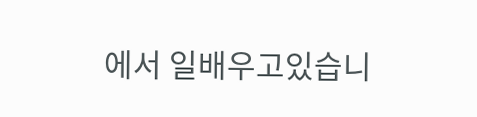에서 일배우고있습니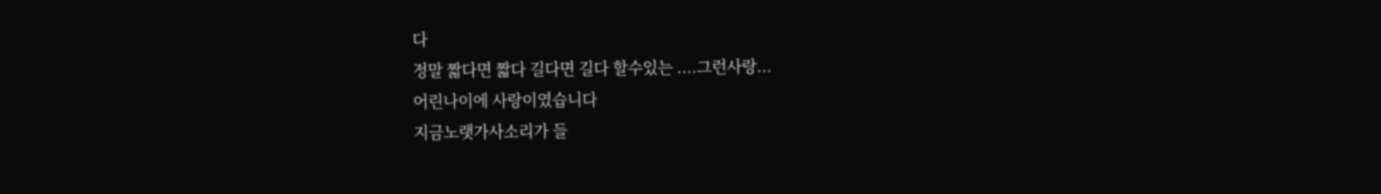다
정말 짧다면 짧다 길다면 길다 할수있는 ....그런사랑...
어린나이에 사랑이였습니다
지금노랫가사소리가 들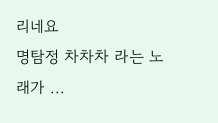리네요
명탐정 차차차 라는 노래가 ...